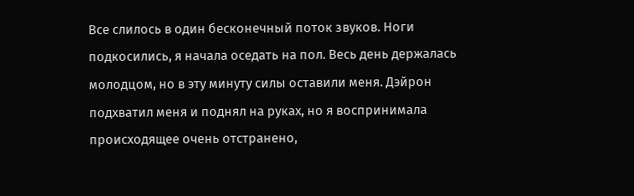Все слилось в один бесконечный поток звуков. Ноги подкосились, я начала оседать на пол. Весь день держалась молодцом, но в эту минуту силы оставили меня. Дэйрон подхватил меня и поднял на руках, но я воспринимала происходящее очень отстранено,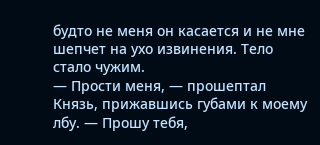будто не меня он касается и не мне шепчет на ухо извинения. Тело стало чужим.
— Прости меня, — прошептал Князь, прижавшись губами к моему лбу. — Прошу тебя,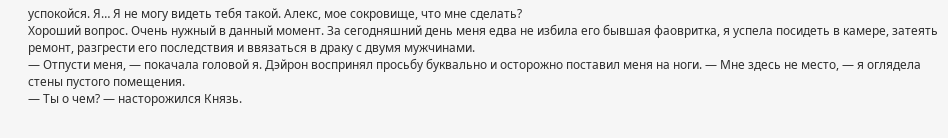успокойся. Я… Я не могу видеть тебя такой. Алекс, мое сокровище, что мне сделать?
Хороший вопрос. Очень нужный в данный момент. За сегодняшний день меня едва не избила его бывшая фаовритка, я успела посидеть в камере, затеять ремонт, разгрести его последствия и ввязаться в драку с двумя мужчинами.
— Отпусти меня, — покачала головой я. Дэйрон воспринял просьбу буквально и осторожно поставил меня на ноги. — Мне здесь не место, — я оглядела стены пустого помещения.
— Ты о чем? — насторожился Князь.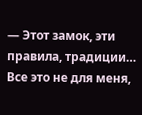— Этот замок, эти правила, традиции… Все это не для меня,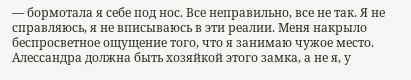— бормотала я себе под нос. Все неправильно, все не так. Я не справляюсь, я не вписываюсь в эти реалии. Меня накрыло беспросветное ощущение того, что я занимаю чужое место. Алессандра должна быть хозяйкой этого замка, а не я, у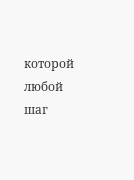которой любой шаг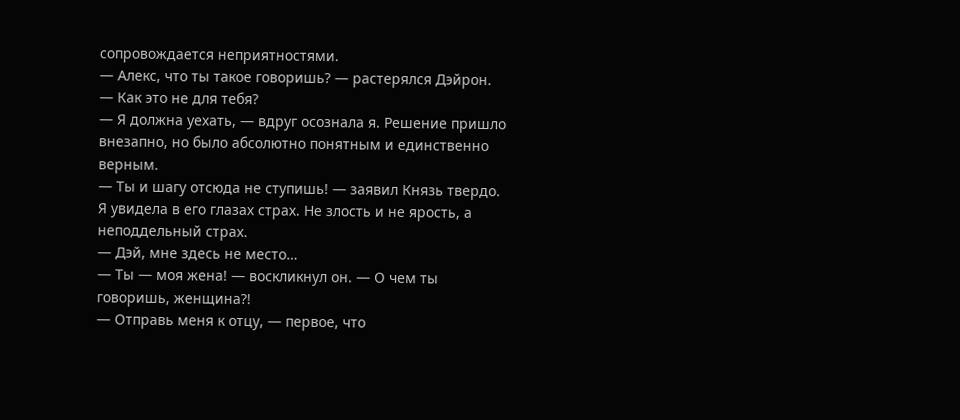сопровождается неприятностями.
— Алекс, что ты такое говоришь? — растерялся Дэйрон. — Как это не для тебя?
— Я должна уехать, — вдруг осознала я. Решение пришло внезапно, но было абсолютно понятным и единственно верным.
— Ты и шагу отсюда не ступишь! — заявил Князь твердо. Я увидела в его глазах страх. Не злость и не ярость, а неподдельный страх.
— Дэй, мне здесь не место…
— Ты — моя жена! — воскликнул он. — О чем ты говоришь, женщина?!
— Отправь меня к отцу, — первое, что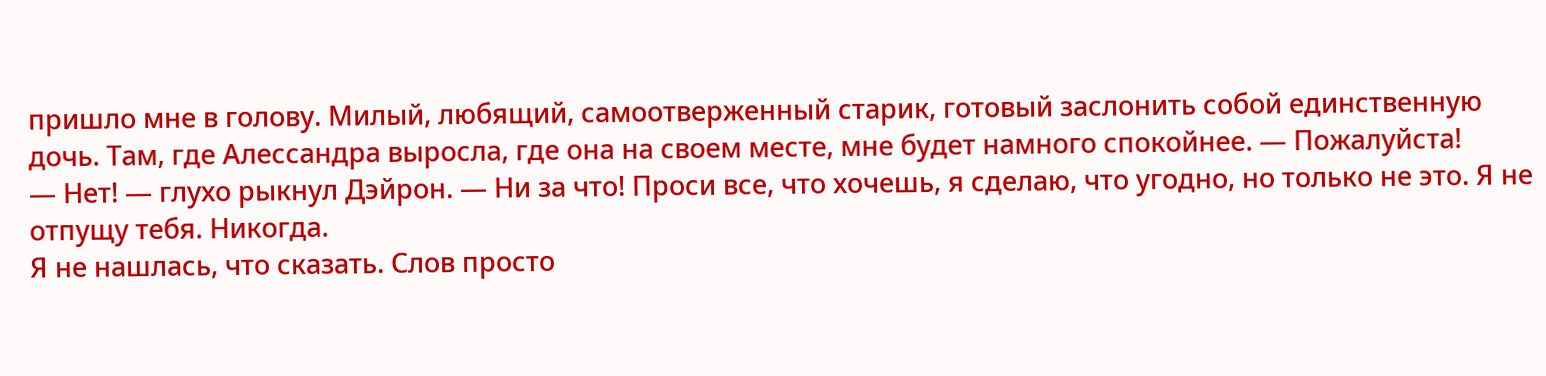пришло мне в голову. Милый, любящий, самоотверженный старик, готовый заслонить собой единственную дочь. Там, где Алессандра выросла, где она на своем месте, мне будет намного спокойнее. — Пожалуйста!
— Нет! — глухо рыкнул Дэйрон. — Ни за что! Проси все, что хочешь, я сделаю, что угодно, но только не это. Я не отпущу тебя. Никогда.
Я не нашлась, что сказать. Слов просто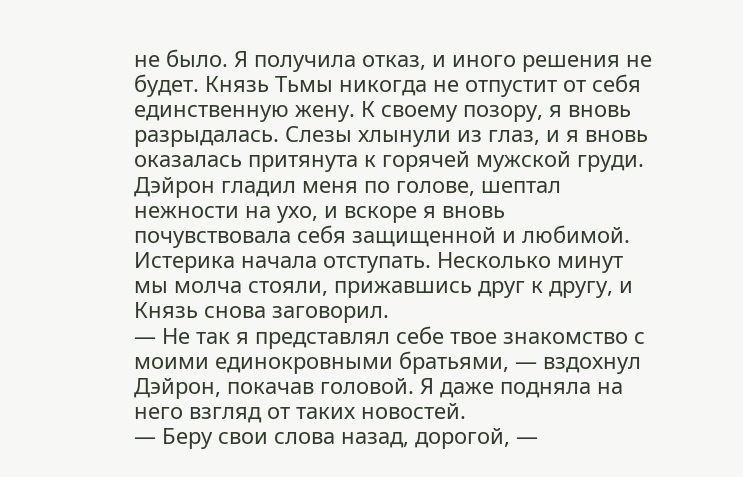не было. Я получила отказ, и иного решения не будет. Князь Тьмы никогда не отпустит от себя единственную жену. К своему позору, я вновь разрыдалась. Слезы хлынули из глаз, и я вновь оказалась притянута к горячей мужской груди. Дэйрон гладил меня по голове, шептал нежности на ухо, и вскоре я вновь почувствовала себя защищенной и любимой. Истерика начала отступать. Несколько минут мы молча стояли, прижавшись друг к другу, и Князь снова заговорил.
— Не так я представлял себе твое знакомство с моими единокровными братьями, — вздохнул Дэйрон, покачав головой. Я даже подняла на него взгляд от таких новостей.
— Беру свои слова назад, дорогой, —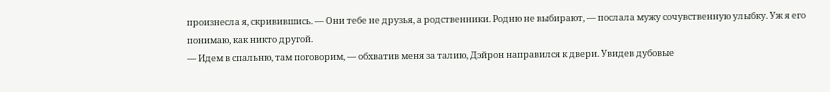произнесла я, скривившись. — Они тебе не друзья, а родственники. Родню не выбирают, — послала мужу сочувственную улыбку. Уж я его понимаю, как никто другой.
— Идем в спальню, там поговорим, — обхватив меня за талию, Дэйрон направился к двери. Увидев дубовые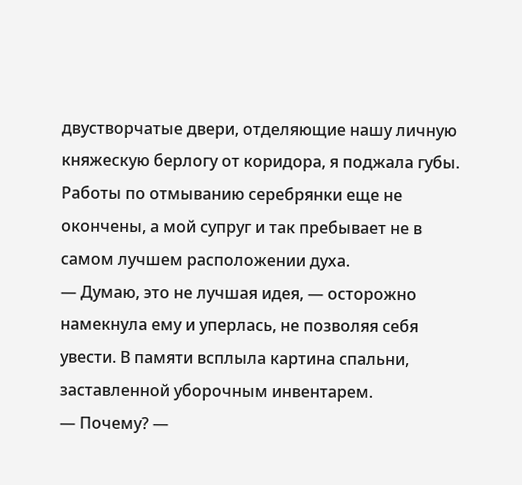двустворчатые двери, отделяющие нашу личную княжескую берлогу от коридора, я поджала губы. Работы по отмыванию серебрянки еще не окончены, а мой супруг и так пребывает не в самом лучшем расположении духа.
— Думаю, это не лучшая идея, — осторожно намекнула ему и уперлась, не позволяя себя увести. В памяти всплыла картина спальни, заставленной уборочным инвентарем.
— Почему? —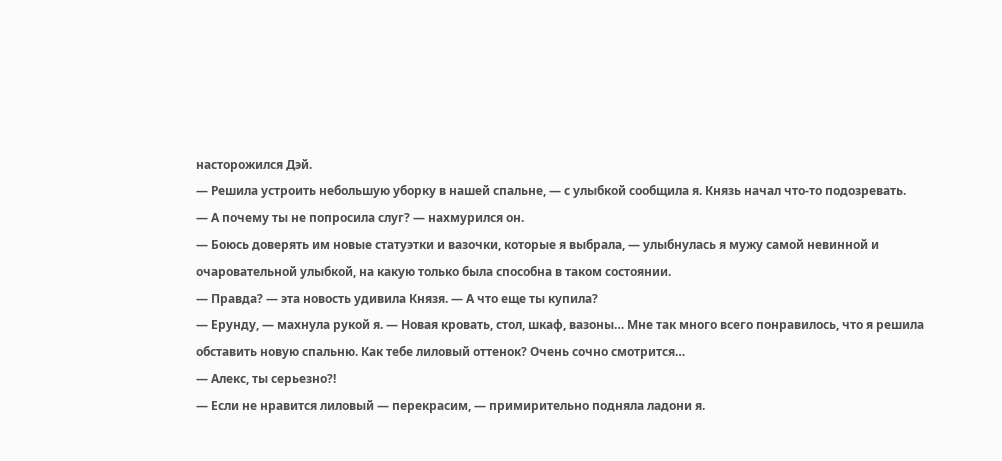насторожился Дэй.
— Решила устроить небольшую уборку в нашей спальне, — с улыбкой сообщила я. Князь начал что-то подозревать.
— А почему ты не попросила слуг? — нахмурился он.
— Боюсь доверять им новые статуэтки и вазочки, которые я выбрала, — улыбнулась я мужу самой невинной и очаровательной улыбкой, на какую только была способна в таком состоянии.
— Правда? — эта новость удивила Князя. — А что еще ты купила?
— Ерунду, — махнула рукой я. — Новая кровать, стол, шкаф, вазоны… Мне так много всего понравилось, что я решила обставить новую спальню. Как тебе лиловый оттенок? Очень сочно смотрится…
— Алекс, ты серьезно?!
— Если не нравится лиловый — перекрасим, — примирительно подняла ладони я.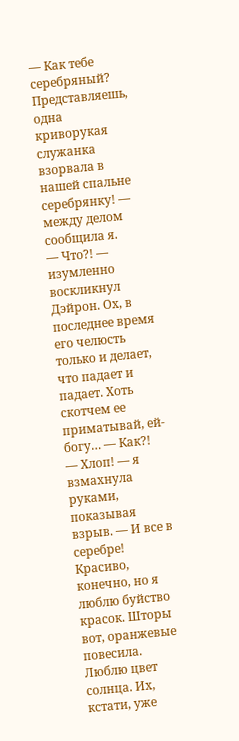— Как тебе серебряный? Представляешь, одна криворукая служанка взорвала в нашей спальне серебрянку! — между делом сообщила я.
— Что?! — изумленно воскликнул Дэйрон. Ох, в последнее время его челюсть только и делает, что падает и падает. Хоть скотчем ее приматывай, ей-богу… — Как?!
— Хлоп! — я взмахнула руками, показывая взрыв. — И все в серебре! Красиво, конечно, но я люблю буйство красок. Шторы вот, оранжевые повесила. Люблю цвет солнца. Их, кстати, уже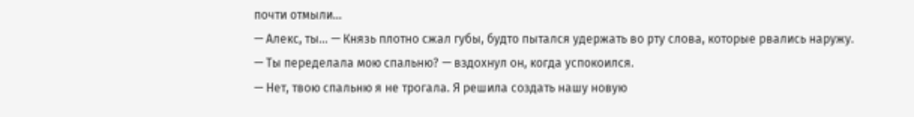почти отмыли…
— Алекс, ты… — Князь плотно сжал губы, будто пытался удержать во рту слова, которые рвались наружу. — Ты переделала мою спальню? — вздохнул он, когда успокоился.
— Нет, твою спальню я не трогала. Я решила создать нашу новую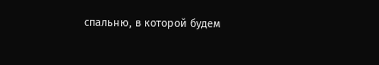спальню, в которой будем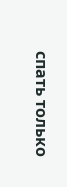спать только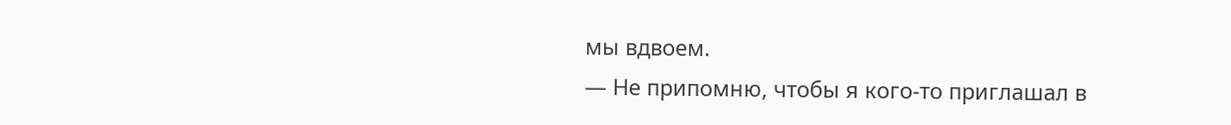мы вдвоем.
— Не припомню, чтобы я кого-то приглашал в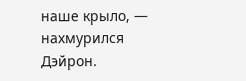наше крыло, — нахмурился Дэйрон.